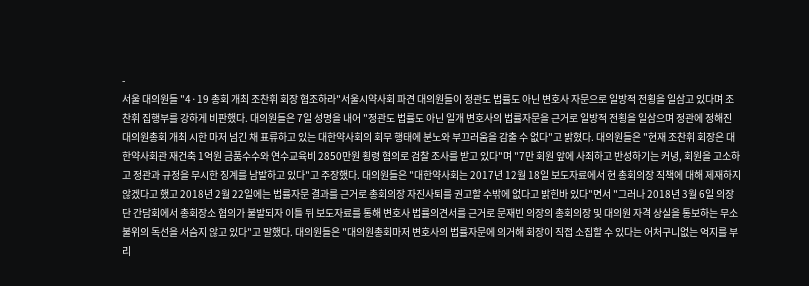-
서울 대의원들 "4·19 총회 개최 조찬휘 회장 협조하라"서울시약사회 파견 대의원들이 정관도 법률도 아닌 변호사 자문으로 일방적 전횡을 일삼고 있다며 조찬휘 집행부를 강하게 비판했다. 대의원들은 7일 성명을 내어 "정관도 법률도 아닌 일개 변호사의 법률자문을 근거로 일방적 전횡을 일삼으며 정관에 정해진 대의원총회 개최 시한 마저 넘긴 채 표류하고 있는 대한약사회의 회무 행태에 분노와 부끄러움을 감출 수 없다"고 밝혔다. 대의원들은 "현재 조찬휘 회장은 대한약사회관 재건축 1억원 금품수수와 연수교육비 2850만원 횡령 혐의로 검찰 조사를 받고 있다"며 "7만 회원 앞에 사죄하고 반성하기는 커녕, 회원을 고소하고 정관과 규정을 무시한 징계를 남발하고 있다"고 주장했다. 대의원들은 "대한약사회는 2017년 12월 18일 보도자료에서 현 총회의장 직책에 대해 제재하지 않겠다고 했고 2018년 2월 22일에는 법률자문 결과를 근거로 총회의장 자진사퇴를 권고할 수밖에 없다고 밝힌바 있다"면서 "그러나 2018년 3월 6일 의장단 간담회에서 총회장소 협의가 불발되자 이틀 뒤 보도자료를 통해 변호사 법률의견서를 근거로 문재빈 의장의 총회의장 및 대의원 자격 상실을 통보하는 무소불위의 독선을 서슴지 않고 있다"고 말했다. 대의원들은 "대의원총회마저 변호사의 법률자문에 의거해 회장이 직접 소집할 수 있다는 어처구니없는 억지를 부리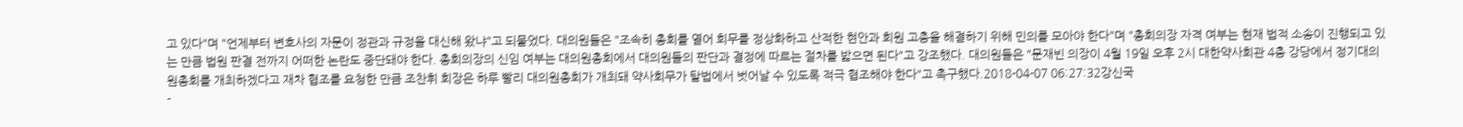고 있다"며 "언제부터 변호사의 자문이 정관과 규정을 대신해 왔냐"고 되물었다. 대의원들은 "조속히 총회를 열어 회무를 정상화하고 산적한 현안과 회원 고충을 해결하기 위해 민의를 모아야 한다"며 "총회의장 자격 여부는 현재 법적 소송이 진행되고 있는 만큼 법원 판결 전까지 어떠한 논란도 중단돼야 한다. 총회의장의 신임 여부는 대의원총회에서 대의원들의 판단과 결정에 따르는 절차를 밟으면 된다"고 강조했다. 대의원들은 "문재빈 의장이 4월 19일 오후 2시 대한약사회관 4층 강당에서 정기대의원총회를 개최하겠다고 재차 협조를 요청한 만큼 조찬휘 회장은 하루 빨리 대의원총회가 개최돼 약사회무가 탈법에서 벗어날 수 있도록 적극 협조해야 한다"고 촉구했다.2018-04-07 06:27:32강신국
-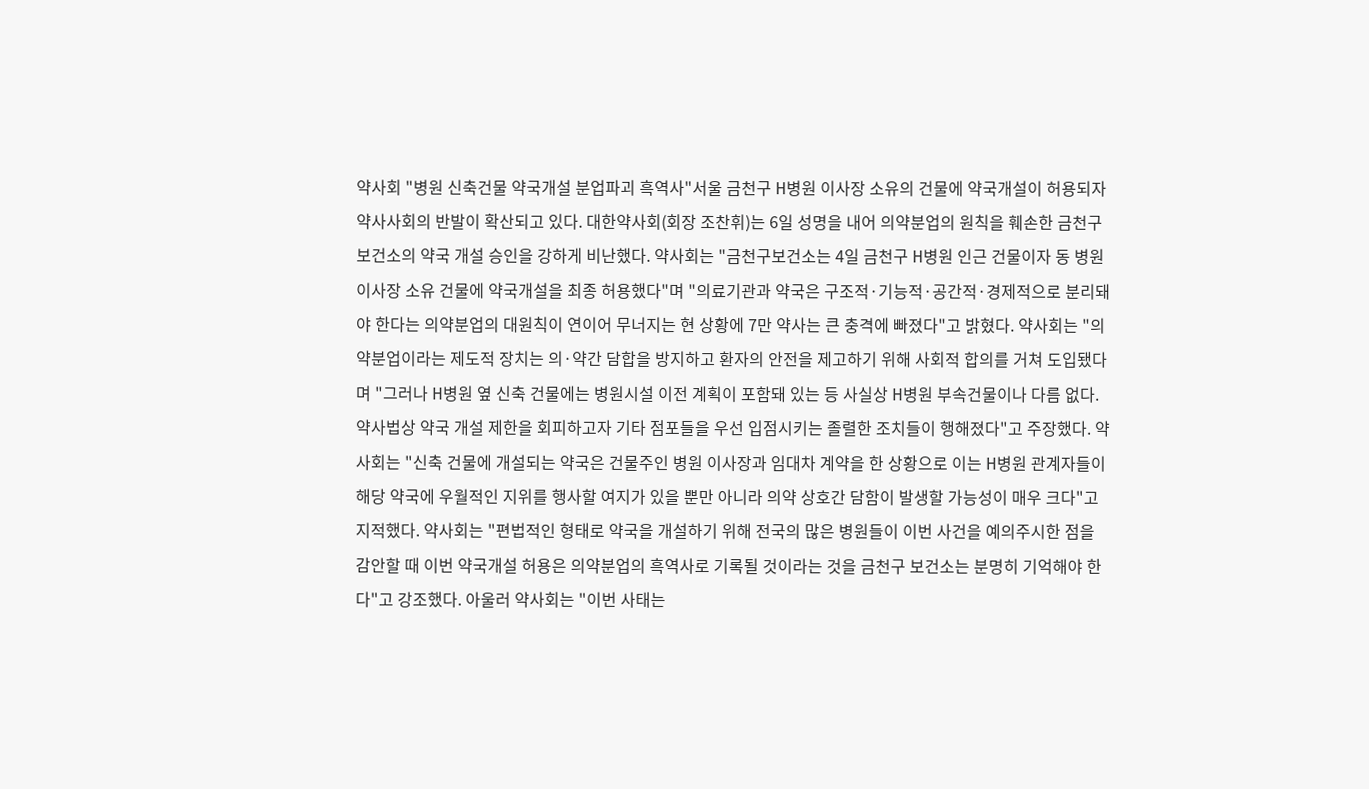약사회 "병원 신축건물 약국개설 분업파괴 흑역사"서울 금천구 H병원 이사장 소유의 건물에 약국개설이 허용되자 약사사회의 반발이 확산되고 있다. 대한약사회(회장 조찬휘)는 6일 성명을 내어 의약분업의 원칙을 훼손한 금천구보건소의 약국 개설 승인을 강하게 비난했다. 약사회는 "금천구보건소는 4일 금천구 H병원 인근 건물이자 동 병원 이사장 소유 건물에 약국개설을 최종 허용했다"며 "의료기관과 약국은 구조적·기능적·공간적·경제적으로 분리돼야 한다는 의약분업의 대원칙이 연이어 무너지는 현 상황에 7만 약사는 큰 충격에 빠졌다"고 밝혔다. 약사회는 "의약분업이라는 제도적 장치는 의·약간 담합을 방지하고 환자의 안전을 제고하기 위해 사회적 합의를 거쳐 도입됐다며 "그러나 H병원 옆 신축 건물에는 병원시설 이전 계획이 포함돼 있는 등 사실상 H병원 부속건물이나 다름 없다. 약사법상 약국 개설 제한을 회피하고자 기타 점포들을 우선 입점시키는 졸렬한 조치들이 행해졌다"고 주장했다. 약사회는 "신축 건물에 개설되는 약국은 건물주인 병원 이사장과 임대차 계약을 한 상황으로 이는 H병원 관계자들이 해당 약국에 우월적인 지위를 행사할 여지가 있을 뿐만 아니라 의약 상호간 담함이 발생할 가능성이 매우 크다"고 지적했다. 약사회는 "편법적인 형태로 약국을 개설하기 위해 전국의 많은 병원들이 이번 사건을 예의주시한 점을 감안할 때 이번 약국개설 허용은 의약분업의 흑역사로 기록될 것이라는 것을 금천구 보건소는 분명히 기억해야 한다"고 강조했다. 아울러 약사회는 "이번 사태는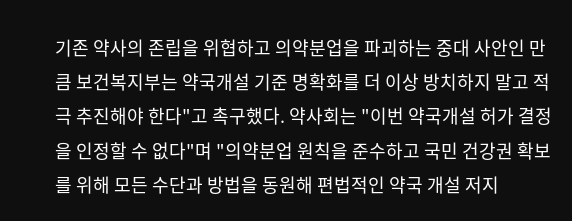기존 약사의 존립을 위협하고 의약분업을 파괴하는 중대 사안인 만큼 보건복지부는 약국개설 기준 명확화를 더 이상 방치하지 말고 적극 추진해야 한다"고 촉구했다. 약사회는 "이번 약국개설 허가 결정을 인정할 수 없다"며 "의약분업 원칙을 준수하고 국민 건강권 확보를 위해 모든 수단과 방법을 동원해 편법적인 약국 개설 저지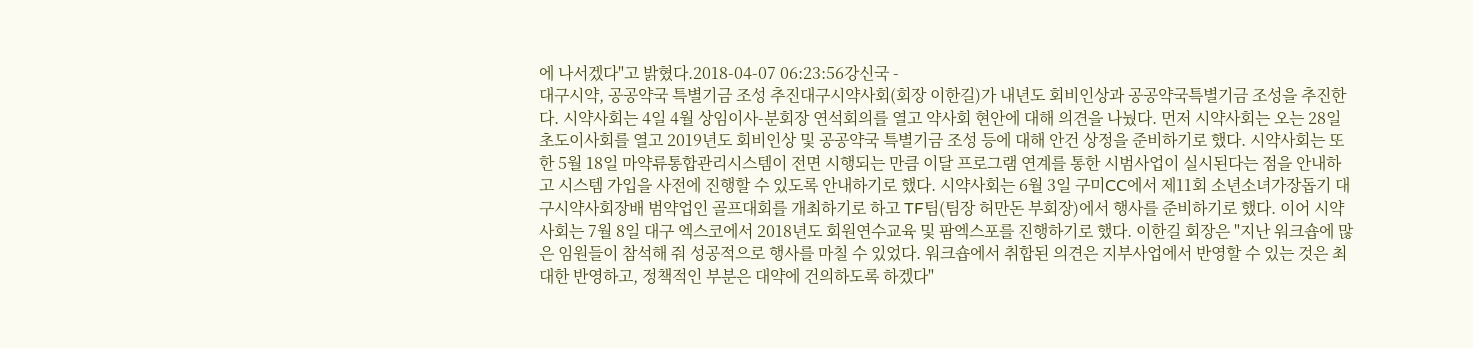에 나서겠다"고 밝혔다.2018-04-07 06:23:56강신국 -
대구시약, 공공약국 특별기금 조성 추진대구시약사회(회장 이한길)가 내년도 회비인상과 공공약국특별기금 조성을 추진한다. 시약사회는 4일 4월 상임이사-분회장 연석회의를 열고 약사회 현안에 대해 의견을 나눴다. 먼저 시약사회는 오는 28일 초도이사회를 열고 2019년도 회비인상 및 공공약국 특별기금 조성 등에 대해 안건 상정을 준비하기로 했다. 시약사회는 또한 5월 18일 마약류통합관리시스템이 전면 시행되는 만큼 이달 프로그램 연계를 통한 시범사업이 실시된다는 점을 안내하고 시스템 가입을 사전에 진행할 수 있도록 안내하기로 했다. 시약사회는 6월 3일 구미CC에서 제11회 소년소녀가장돕기 대구시약사회장배 범약업인 골프대회를 개최하기로 하고 TF팀(팀장 허만돈 부회장)에서 행사를 준비하기로 했다. 이어 시약사회는 7월 8일 대구 엑스코에서 2018년도 회원연수교육 및 팜엑스포를 진행하기로 했다. 이한길 회장은 "지난 워크숍에 많은 임원들이 참석해 줘 성공적으로 행사를 마칠 수 있었다. 워크숍에서 취합된 의견은 지부사업에서 반영할 수 있는 것은 최대한 반영하고, 정책적인 부분은 대약에 건의하도록 하겠다"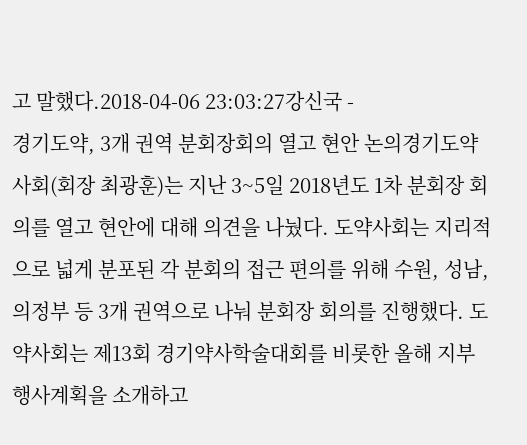고 말했다.2018-04-06 23:03:27강신국 -
경기도약, 3개 권역 분회장회의 열고 현안 논의경기도약사회(회장 최광훈)는 지난 3~5일 2018년도 1차 분회장 회의를 열고 현안에 대해 의견을 나눴다. 도약사회는 지리적으로 넓게 분포된 각 분회의 접근 편의를 위해 수원, 성남, 의정부 등 3개 권역으로 나눠 분회장 회의를 진행했다. 도약사회는 제13회 경기약사학술대회를 비롯한 올해 지부 행사계획을 소개하고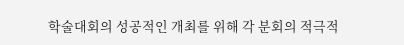학술대회의 성공적인 개최를 위해 각 분회의 적극적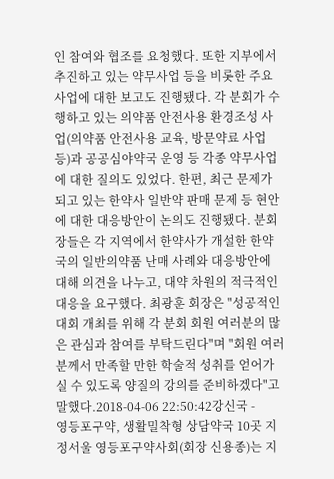인 참여와 협조를 요청했다. 또한 지부에서 추진하고 있는 약무사업 등을 비롯한 주요 사업에 대한 보고도 진행됐다. 각 분회가 수행하고 있는 의약품 안전사용 환경조성 사업(의약품 안전사용 교육, 방문약료 사업 등)과 공공심야약국 운영 등 각종 약무사업에 대한 질의도 있었다. 한편, 최근 문제가 되고 있는 한약사 일반약 판매 문제 등 현안에 대한 대응방안이 논의도 진행됐다. 분회장들은 각 지역에서 한약사가 개설한 한약국의 일반의약품 난매 사례와 대응방안에 대해 의견을 나누고, 대약 차원의 적극적인 대응을 요구했다. 최광훈 회장은 "성공적인 대회 개최를 위해 각 분회 회원 여러분의 많은 관심과 참여를 부탁드린다"며 "회원 여러분께서 만족할 만한 학술적 성취를 얻어가실 수 있도록 양질의 강의를 준비하겠다"고 말했다.2018-04-06 22:50:42강신국 -
영등포구약, 생활밀착형 상담약국 10곳 지정서울 영등포구약사회(회장 신용종)는 지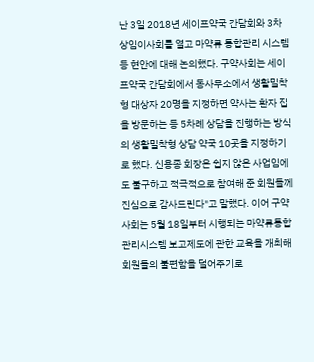난 3일 2018년 세이프약국 간담회와 3차 상임이사회를 열고 마약류 통합관리 시스템 등 현안에 대해 논의했다. 구약사회는 세이프약국 간담회에서 동사무소에서 생활밀착형 대상자 20명을 지정하면 약사는 환자 집을 방문하는 등 5차례 상담을 진행하는 방식의 생활밀착형 상담 약국 10곳을 지정하기로 했다. 신용종 회장은 쉽지 않은 사업임에도 불구하고 적극적으로 참여해 준 회원들께 진심으로 감사드린다"고 말했다. 이어 구약사회는 5월 18일부터 시행되는 마약류통합관리시스템 보고제도에 관한 교육을 개최해 회원들의 불편함을 덜어주기로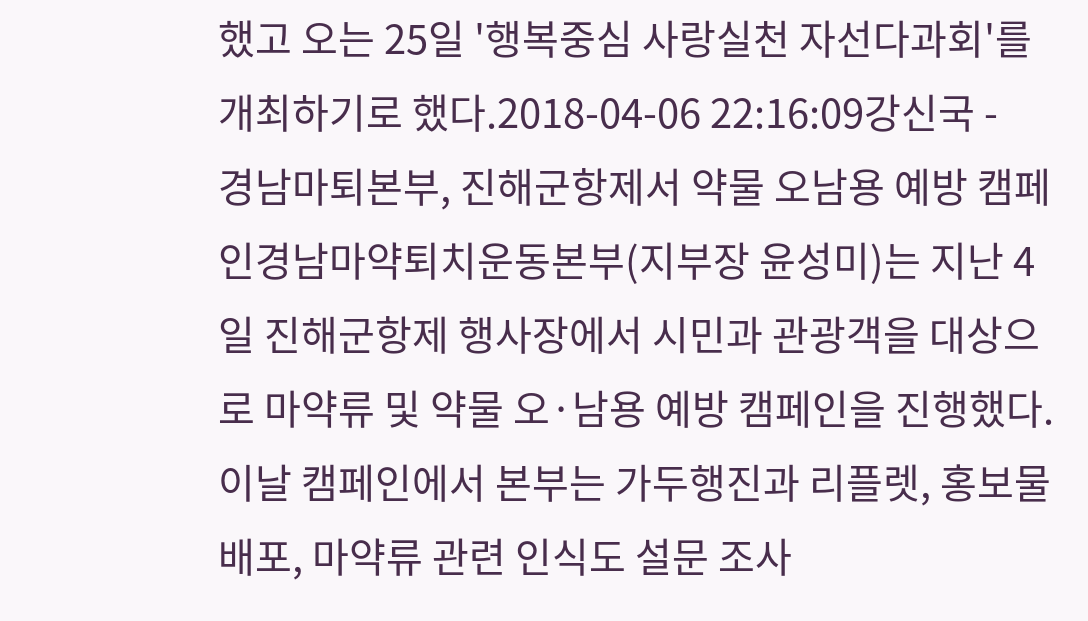했고 오는 25일 '행복중심 사랑실천 자선다과회'를 개최하기로 했다.2018-04-06 22:16:09강신국 -
경남마퇴본부, 진해군항제서 약물 오남용 예방 캠페인경남마약퇴치운동본부(지부장 윤성미)는 지난 4일 진해군항제 행사장에서 시민과 관광객을 대상으로 마약류 및 약물 오·남용 예방 캠페인을 진행했다. 이날 캠페인에서 본부는 가두행진과 리플렛, 홍보물 배포, 마약류 관련 인식도 설문 조사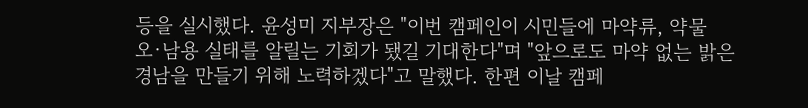등을 실시했다. 윤성미 지부장은 "이번 캠페인이 시민들에 마약류, 약물 오·남용 실태를 알릴는 기회가 됐길 기대한다"며 "앞으로도 마약 없는 밝은 경남을 만들기 위해 노력하겠다"고 말했다. 한편 이날 캠페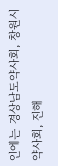인에는 경상남도약사회, 창원시약사회, 진해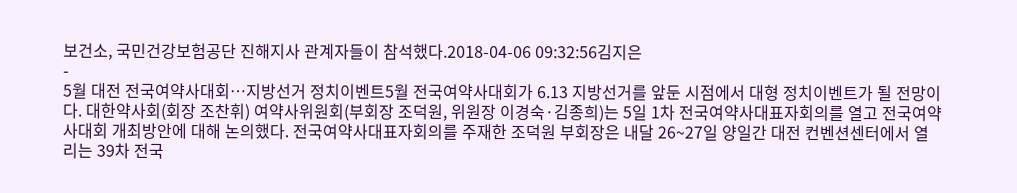보건소, 국민건강보험공단 진해지사 관계자들이 참석했다.2018-04-06 09:32:56김지은
-
5월 대전 전국여약사대회…지방선거 정치이벤트5월 전국여약사대회가 6.13 지방선거를 앞둔 시점에서 대형 정치이벤트가 될 전망이다. 대한약사회(회장 조찬휘) 여약사위원회(부회장 조덕원, 위원장 이경숙·김종희)는 5일 1차 전국여약사대표자회의를 열고 전국여약사대회 개최방안에 대해 논의했다. 전국여약사대표자회의를 주재한 조덕원 부회장은 내달 26~27일 양일간 대전 컨벤션센터에서 열리는 39차 전국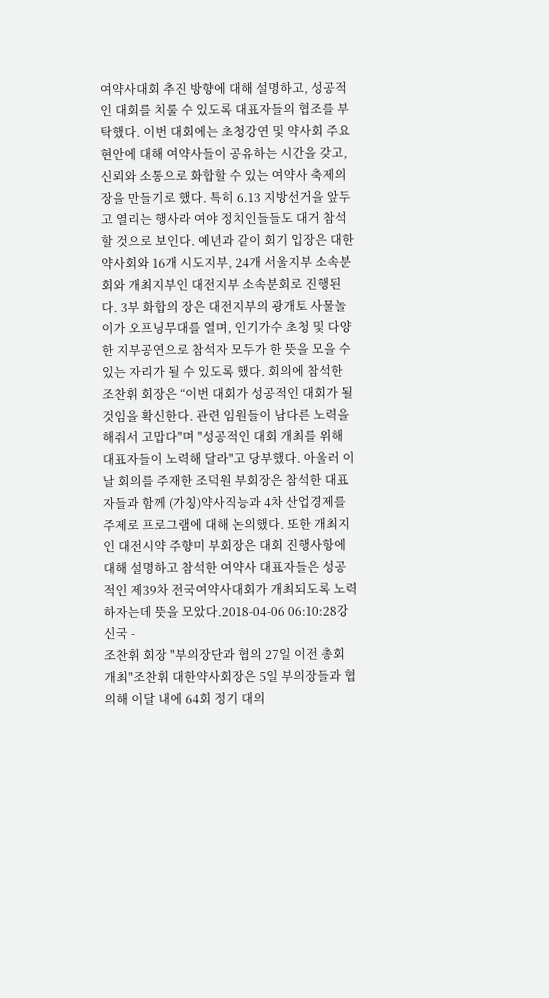여약사대회 추진 방향에 대해 설명하고, 성공적인 대회를 치룰 수 있도록 대표자들의 협조를 부탁했다. 이번 대회에는 초청강연 및 약사회 주요 현안에 대해 여약사들이 공유하는 시간을 갖고, 신뢰와 소통으로 화합할 수 있는 여약사 축제의 장을 만들기로 했다. 특히 6.13 지방선거을 앞두고 열리는 행사라 여야 정치인들들도 대거 참석할 것으로 보인다. 예년과 같이 회기 입장은 대한약사회와 16개 시도지부, 24개 서울지부 소속분회와 개최지부인 대전지부 소속분회로 진행된다. 3부 화합의 장은 대전지부의 광개토 사물놀이가 오프닝무대를 열며, 인기가수 초청 및 다양한 지부공연으로 참석자 모두가 한 뜻을 모을 수 있는 자리가 될 수 있도록 했다. 회의에 참석한 조찬휘 회장은 “이번 대회가 성공적인 대회가 될 것임을 확신한다. 관련 임원들이 남다른 노력을 해줘서 고맙다"며 "성공적인 대회 개최를 위해 대표자들이 노력해 달라"고 당부했다. 아울러 이날 회의를 주재한 조덕원 부회장은 참석한 대표자들과 함께 (가칭)약사직능과 4차 산업경제를 주제로 프로그램에 대해 논의했다. 또한 개최지인 대전시약 주향미 부회장은 대회 진행사항에 대해 설명하고 참석한 여약사 대표자들은 성공적인 제39차 전국여약사대회가 개최되도록 노력하자는데 뜻을 모았다.2018-04-06 06:10:28강신국 -
조찬휘 회장 "부의장단과 협의 27일 이전 총회 개최"조찬휘 대한약사회장은 5일 부의장들과 협의해 이달 내에 64회 정기 대의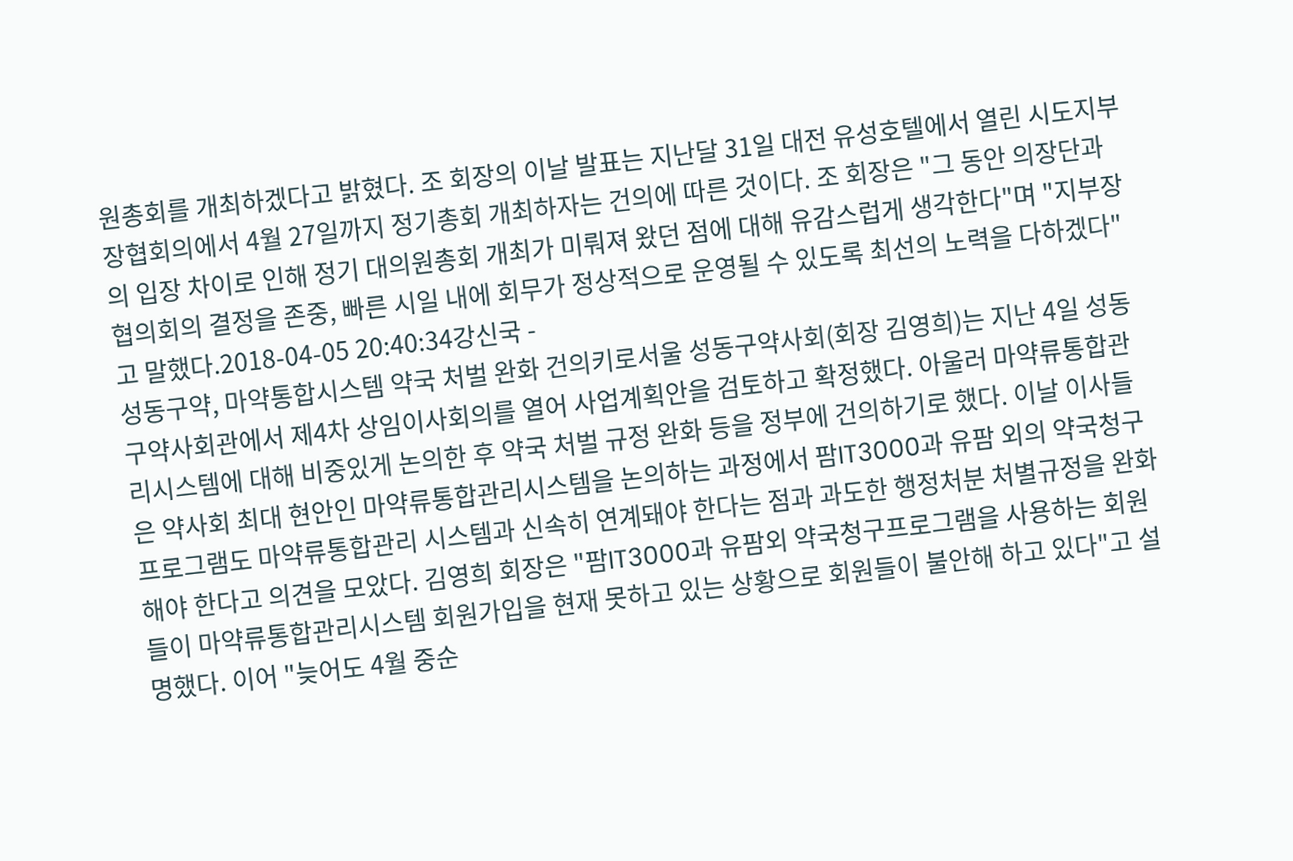원총회를 개최하겠다고 밝혔다. 조 회장의 이날 발표는 지난달 31일 대전 유성호텔에서 열린 시도지부장협회의에서 4월 27일까지 정기총회 개최하자는 건의에 따른 것이다. 조 회장은 "그 동안 의장단과의 입장 차이로 인해 정기 대의원총회 개최가 미뤄져 왔던 점에 대해 유감스럽게 생각한다"며 "지부장협의회의 결정을 존중, 빠른 시일 내에 회무가 정상적으로 운영될 수 있도록 최선의 노력을 다하겠다"고 말했다.2018-04-05 20:40:34강신국 -
성동구약, 마약통합시스템 약국 처벌 완화 건의키로서울 성동구약사회(회장 김영희)는 지난 4일 성동구약사회관에서 제4차 상임이사회의를 열어 사업계획안을 검토하고 확정했다. 아울러 마약류통합관리시스템에 대해 비중있게 논의한 후 약국 처벌 규정 완화 등을 정부에 건의하기로 했다. 이날 이사들은 약사회 최대 현안인 마약류통합관리시스템을 논의하는 과정에서 팜IT3000과 유팜 외의 약국청구프로그램도 마약류통합관리 시스템과 신속히 연계돼야 한다는 점과 과도한 행정처분 처별규정을 완화해야 한다고 의견을 모았다. 김영희 회장은 "팜IT3000과 유팜외 약국청구프로그램을 사용하는 회원들이 마약류통합관리시스템 회원가입을 현재 못하고 있는 상황으로 회원들이 불안해 하고 있다"고 설명했다. 이어 "늦어도 4월 중순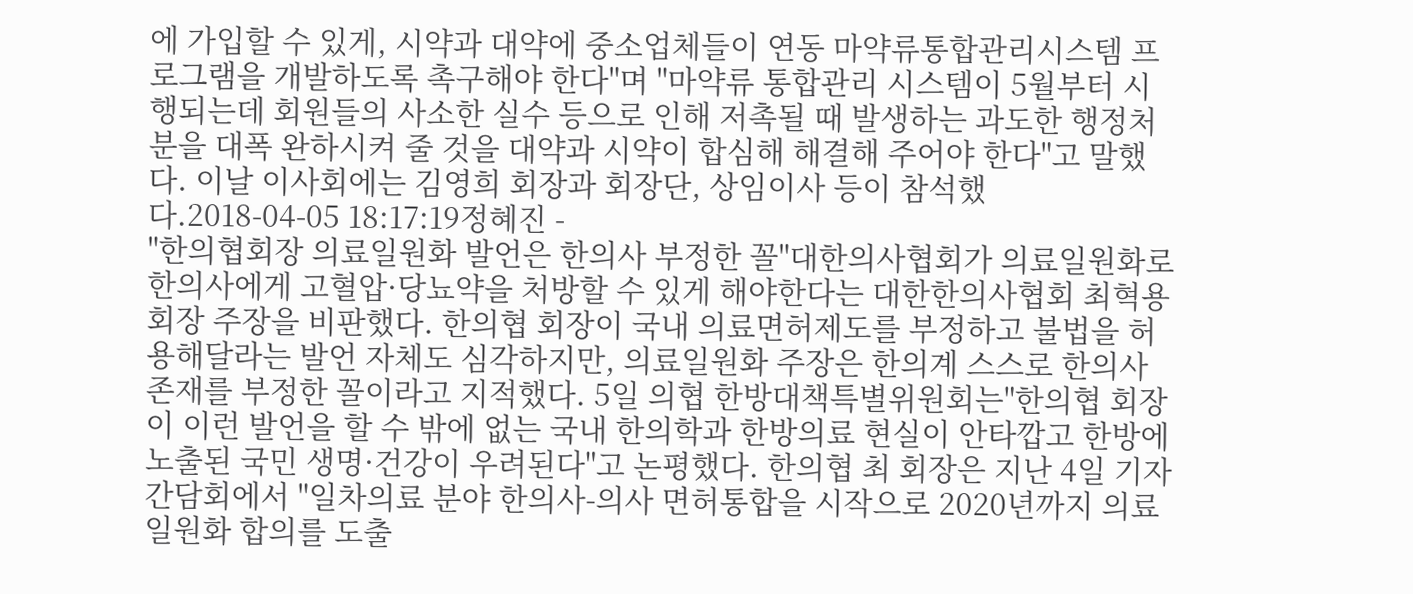에 가입할 수 있게, 시약과 대약에 중소업체들이 연동 마약류통합관리시스템 프로그램을 개발하도록 촉구해야 한다"며 "마약류 통합관리 시스템이 5월부터 시행되는데 회원들의 사소한 실수 등으로 인해 저촉될 때 발생하는 과도한 행정처분을 대폭 완하시켜 줄 것을 대약과 시약이 합심해 해결해 주어야 한다"고 말했다. 이날 이사회에는 김영희 회장과 회장단, 상임이사 등이 참석했다.2018-04-05 18:17:19정혜진 -
"한의협회장 의료일원화 발언은 한의사 부정한 꼴"대한의사협회가 의료일원화로 한의사에게 고혈압·당뇨약을 처방할 수 있게 해야한다는 대한한의사협회 최혁용 회장 주장을 비판했다. 한의협 회장이 국내 의료면허제도를 부정하고 불법을 허용해달라는 발언 자체도 심각하지만, 의료일원화 주장은 한의계 스스로 한의사 존재를 부정한 꼴이라고 지적했다. 5일 의협 한방대책특별위원회는"한의협 회장이 이런 발언을 할 수 밖에 없는 국내 한의학과 한방의료 현실이 안타깝고 한방에 노출된 국민 생명·건강이 우려된다"고 논평했다. 한의협 최 회장은 지난 4일 기자간담회에서 "일차의료 분야 한의사-의사 면허통합을 시작으로 2020년까지 의료일원화 합의를 도출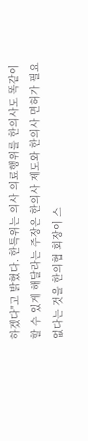하겠다"고 밝혔다. 한특위는 의사 의료행위를 한의사도 똑같이 할 수 있게 해달라는 주장은 한의사 제도와 한의사 면허가 필요없다는 것을 한의협 회장이 스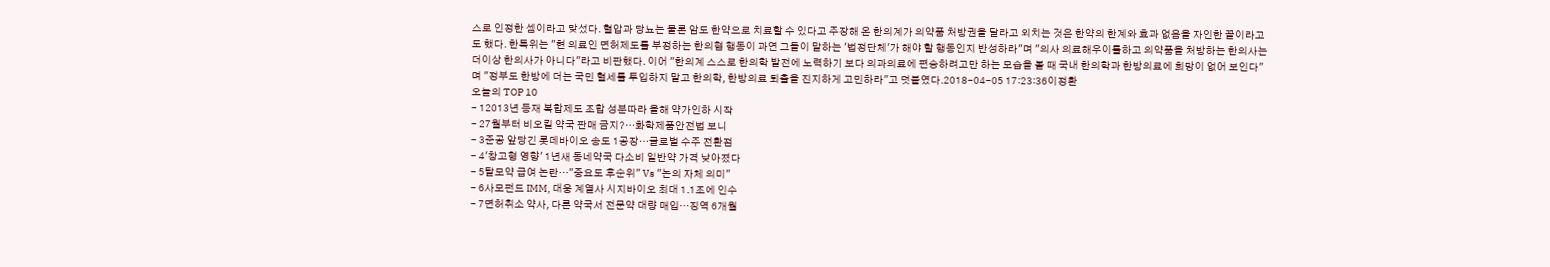스로 인정한 셈이라고 맞섰다. 혈압과 당뇨는 물론 암도 한약으로 치료할 수 있다고 주장해 온 한의계가 의약품 처방권을 달라고 외치는 것은 한약의 한계와 효과 없음을 자인한 꼴이라고도 했다. 한특위는 "현 의료인 면허제도를 부정하는 한의협 행동이 과연 그들이 말하는 '법정단체'가 해야 할 행동인지 반성하라"며 "의사 의료해우이를하고 의약품을 처방하는 한의사는 더이상 한의사가 아니다"라고 비판했다. 이어 "한의계 스스로 한의학 발전에 노력하기 보다 의과의료에 편승하려고만 하는 모습을 볼 때 국내 한의학과 한방의료에 희망이 없어 보인다"며 "정부도 한방에 더는 국민 혈세를 투입하지 말고 한의학, 한방의료 퇴출을 진지하게 고민하라"고 덧붙였다.2018-04-05 17:23:36이정환
오늘의 TOP 10
- 12013년 등재 복합제도 조합 성분따라 올해 약가인하 시작
- 27월부터 비오킬 약국 판매 금지?…화학제품안전법 보니
- 3준공 앞당긴 롯데바이오 송도 1공장…글로벌 수주 전환점
- 4'창고형 영향' 1년새 동네약국 다소비 일반약 가격 낮아졌다
- 5탈모약 급여 논란…"중요도 후순위" Vs "논의 자체 의미"
- 6사모펀드 IMM, 대웅 계열사 시지바이오 최대 1.1조에 인수
- 7면허취소 약사, 다른 약국서 전문약 대량 매입…징역 6개월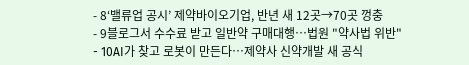- 8‘밸류업 공시’ 제약바이오기업, 반년 새 12곳→70곳 껑충
- 9블로그서 수수료 받고 일반약 구매대행…법원 "약사법 위반"
- 10AI가 찾고 로봇이 만든다…제약사 신약개발 새 공식